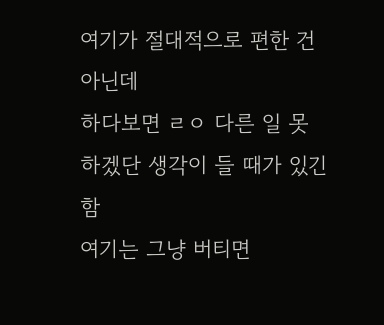여기가 절대적으로 편한 건 아닌데
하다보면 ㄹㅇ 다른 일 못하겠단 생각이 들 때가 있긴 함
여기는 그냥 버티면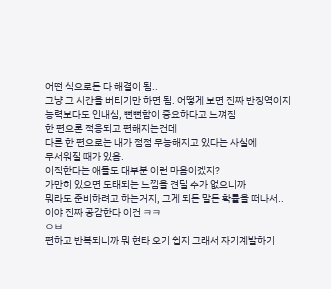어떤 식으로든 다 해결이 됨..
그냥 그 시간을 버티기만 하면 됨. 어떻게 보면 진짜 반징역이지
능력보다도 인내심, 뻔뻔함이 중요하다고 느껴짐
한 편으론 적응되고 편해지는건데
다른 한 편으로는 내가 점점 무능해지고 있다는 사실에
무서워질 때가 있음.
이직한다는 애들도 대부분 이런 마음이겠지?
가만히 있으면 도태되는 느낌을 견딜 수가 없으니까
뭐라도 준비하려고 하는거지, 그게 되든 말든 확률을 떠나서..
이야 진짜 공감한다 이건 ㅋㅋ
ㅇㅂ
편하고 반복되니까 뭐 현타 오기 쉽지 그래서 자기계발하기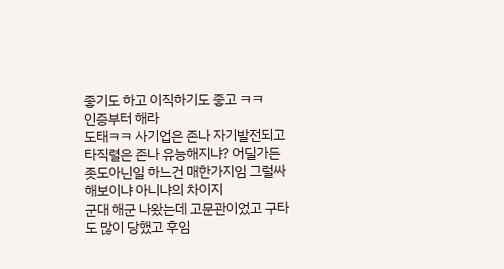좋기도 하고 이직하기도 좋고 ㅋㅋ
인증부터 해라
도태ㅋㅋ 사기업은 존나 자기발전되고 타직렬은 존나 유능해지냐? 어딜가든 좃도아닌일 하느건 매한가지임 그럴싸해보이냐 아니냐의 차이지
군대 해군 나왔는데 고문관이었고 구타도 많이 당했고 후임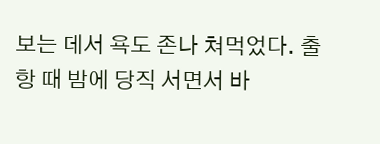보는 데서 욕도 존나 쳐먹었다. 출항 때 밤에 당직 서면서 바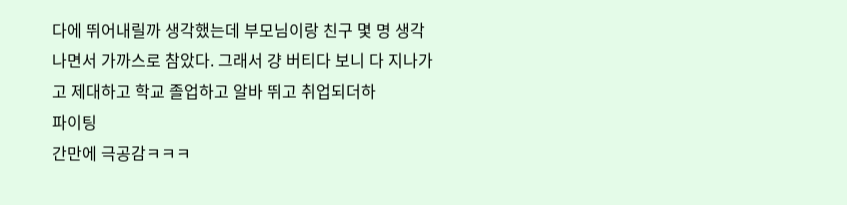다에 뛰어내릴까 생각했는데 부모님이랑 친구 몇 명 생각나면서 가까스로 참았다. 그래서 걍 버티다 보니 다 지나가고 제대하고 학교 졸업하고 알바 뛰고 취업되더하
파이팅
간만에 극공감ㅋㅋㅋ